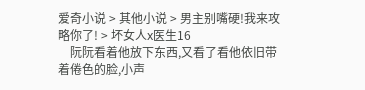爱奇小说 > 其他小说 > 男主别嘴硬!我来攻略你了! > 坏女人x医生16
    阮阮看着他放下东西,又看了看他依旧带着倦色的脸,小声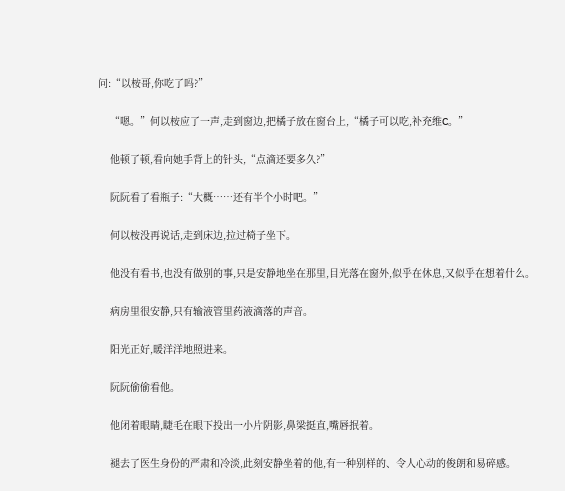问:“以桉哥,你吃了吗?”

    “嗯。”何以桉应了一声,走到窗边,把橘子放在窗台上,“橘子可以吃,补充维C。”

    他顿了顿,看向她手背上的针头,“点滴还要多久?”

    阮阮看了看瓶子:“大概……还有半个小时吧。”

    何以桉没再说话,走到床边,拉过椅子坐下。

    他没有看书,也没有做别的事,只是安静地坐在那里,目光落在窗外,似乎在休息,又似乎在想着什么。

    病房里很安静,只有输液管里药液滴落的声音。

    阳光正好,暖洋洋地照进来。

    阮阮偷偷看他。

    他闭着眼睛,睫毛在眼下投出一小片阴影,鼻梁挺直,嘴唇抿着。

    褪去了医生身份的严肃和冷淡,此刻安静坐着的他,有一种别样的、令人心动的俊朗和易碎感。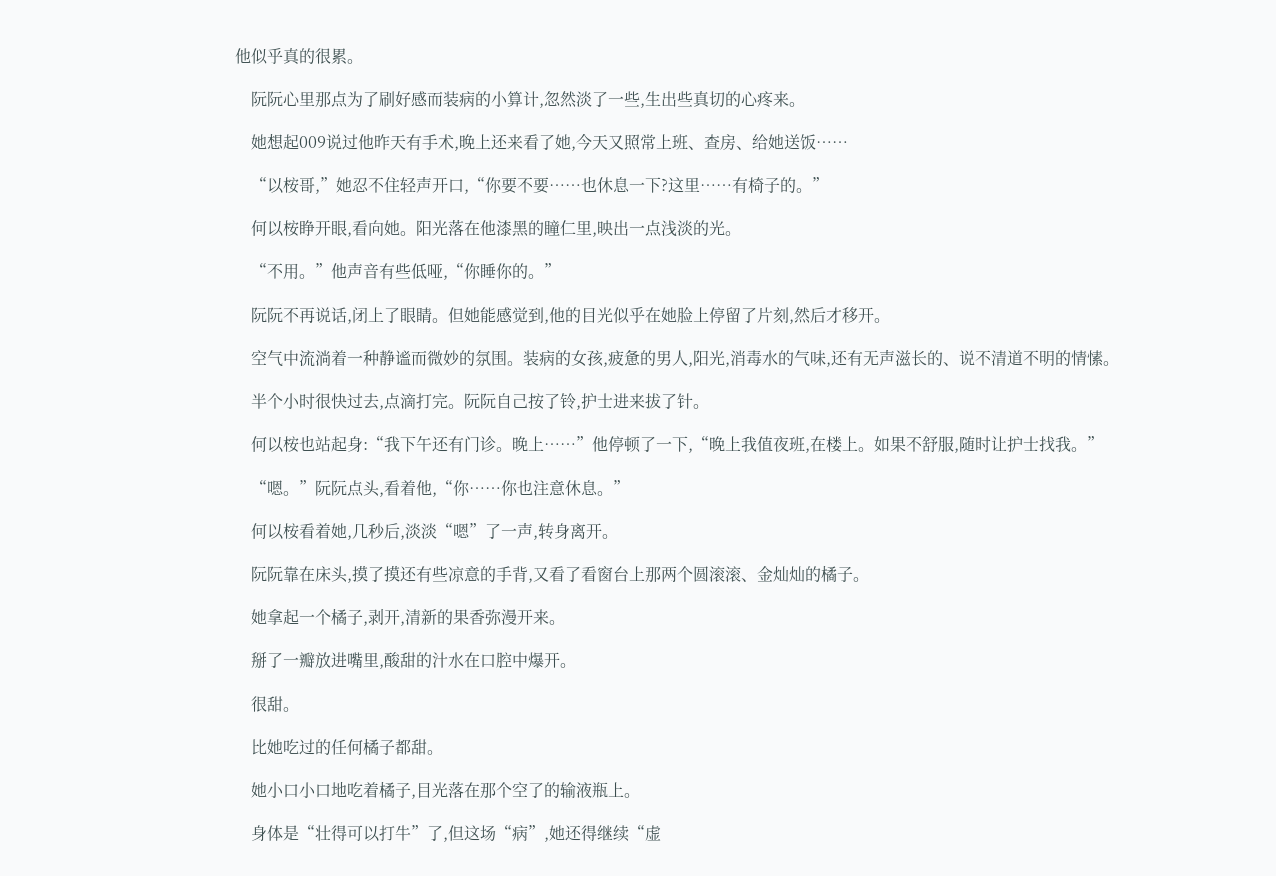他似乎真的很累。

    阮阮心里那点为了刷好感而装病的小算计,忽然淡了一些,生出些真切的心疼来。

    她想起009说过他昨天有手术,晚上还来看了她,今天又照常上班、查房、给她送饭……

    “以桉哥,”她忍不住轻声开口,“你要不要……也休息一下?这里……有椅子的。”

    何以桉睁开眼,看向她。阳光落在他漆黑的瞳仁里,映出一点浅淡的光。

    “不用。”他声音有些低哑,“你睡你的。”

    阮阮不再说话,闭上了眼睛。但她能感觉到,他的目光似乎在她脸上停留了片刻,然后才移开。

    空气中流淌着一种静谧而微妙的氛围。装病的女孩,疲惫的男人,阳光,消毒水的气味,还有无声滋长的、说不清道不明的情愫。

    半个小时很快过去,点滴打完。阮阮自己按了铃,护士进来拔了针。

    何以桉也站起身:“我下午还有门诊。晚上……”他停顿了一下,“晚上我值夜班,在楼上。如果不舒服,随时让护士找我。”

    “嗯。”阮阮点头,看着他,“你……你也注意休息。”

    何以桉看着她,几秒后,淡淡“嗯”了一声,转身离开。

    阮阮靠在床头,摸了摸还有些凉意的手背,又看了看窗台上那两个圆滚滚、金灿灿的橘子。

    她拿起一个橘子,剥开,清新的果香弥漫开来。

    掰了一瓣放进嘴里,酸甜的汁水在口腔中爆开。

    很甜。

    比她吃过的任何橘子都甜。

    她小口小口地吃着橘子,目光落在那个空了的输液瓶上。

    身体是“壮得可以打牛”了,但这场“病”,她还得继续“虚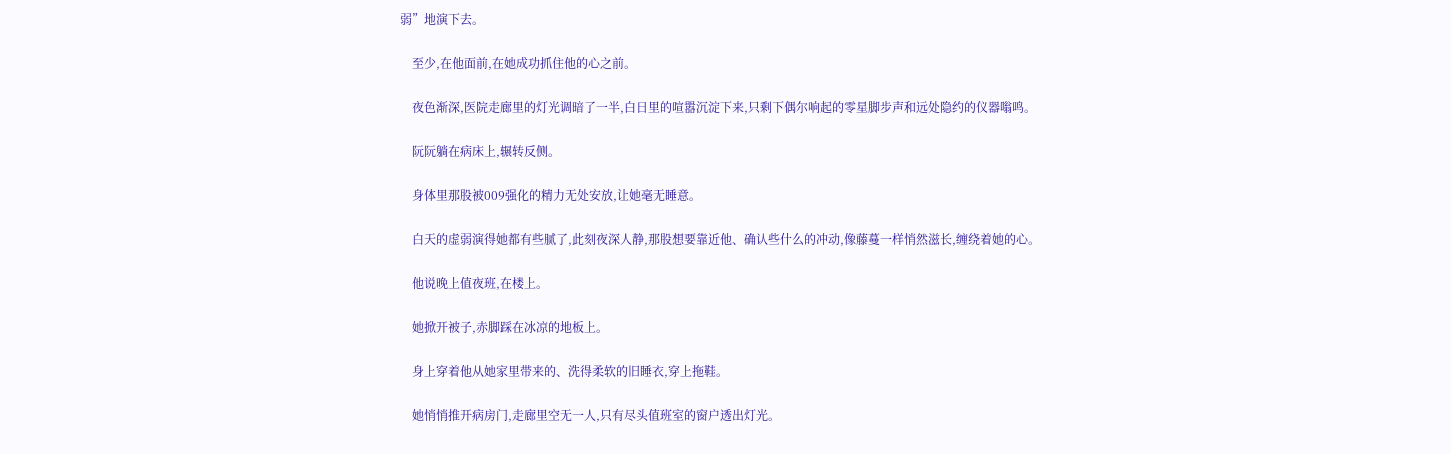弱”地演下去。

    至少,在他面前,在她成功抓住他的心之前。

    夜色渐深,医院走廊里的灯光调暗了一半,白日里的喧嚣沉淀下来,只剩下偶尔响起的零星脚步声和远处隐约的仪器嗡鸣。

    阮阮躺在病床上,辗转反侧。

    身体里那股被009强化的精力无处安放,让她毫无睡意。

    白天的虚弱演得她都有些腻了,此刻夜深人静,那股想要靠近他、确认些什么的冲动,像藤蔓一样悄然滋长,缠绕着她的心。

    他说晚上值夜班,在楼上。

    她掀开被子,赤脚踩在冰凉的地板上。

    身上穿着他从她家里带来的、洗得柔软的旧睡衣,穿上拖鞋。

    她悄悄推开病房门,走廊里空无一人,只有尽头值班室的窗户透出灯光。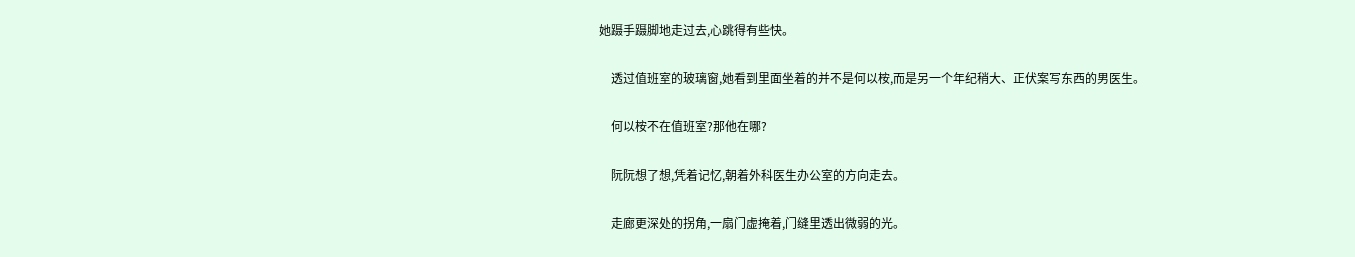她蹑手蹑脚地走过去,心跳得有些快。

    透过值班室的玻璃窗,她看到里面坐着的并不是何以桉,而是另一个年纪稍大、正伏案写东西的男医生。

    何以桉不在值班室?那他在哪?

    阮阮想了想,凭着记忆,朝着外科医生办公室的方向走去。

    走廊更深处的拐角,一扇门虚掩着,门缝里透出微弱的光。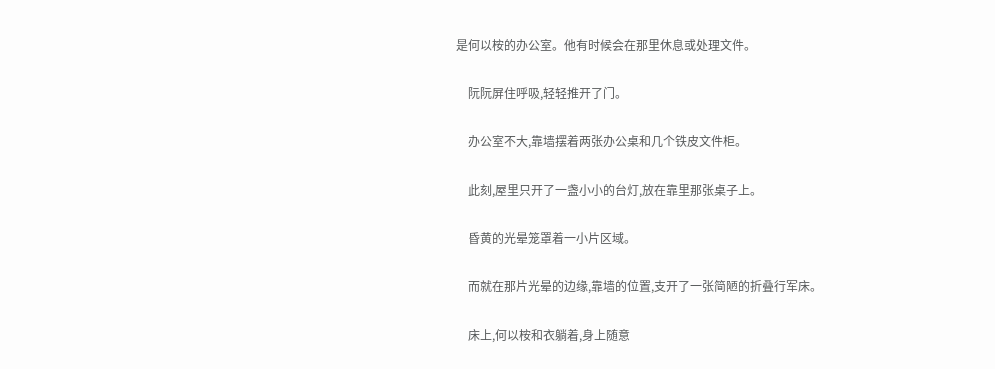是何以桉的办公室。他有时候会在那里休息或处理文件。

    阮阮屏住呼吸,轻轻推开了门。

    办公室不大,靠墙摆着两张办公桌和几个铁皮文件柜。

    此刻,屋里只开了一盏小小的台灯,放在靠里那张桌子上。

    昏黄的光晕笼罩着一小片区域。

    而就在那片光晕的边缘,靠墙的位置,支开了一张简陋的折叠行军床。

    床上,何以桉和衣躺着,身上随意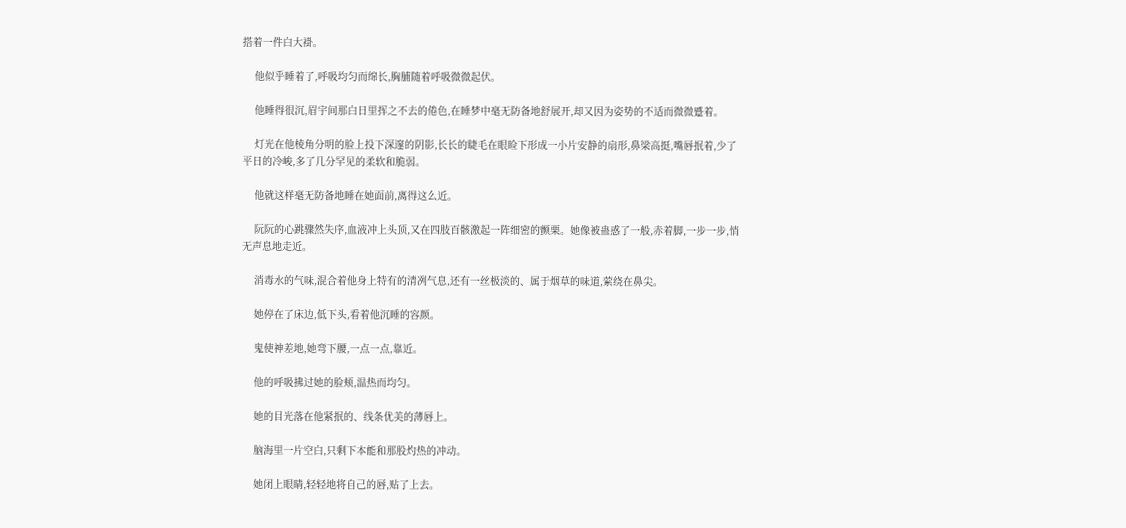搭着一件白大褂。

    他似乎睡着了,呼吸均匀而绵长,胸脯随着呼吸微微起伏。

    他睡得很沉,眉宇间那白日里挥之不去的倦色,在睡梦中毫无防备地舒展开,却又因为姿势的不适而微微蹙着。

    灯光在他棱角分明的脸上投下深邃的阴影,长长的睫毛在眼睑下形成一小片安静的扇形,鼻梁高挺,嘴唇抿着,少了平日的冷峻,多了几分罕见的柔软和脆弱。

    他就这样毫无防备地睡在她面前,离得这么近。

    阮阮的心跳骤然失序,血液冲上头顶,又在四肢百骸激起一阵细密的颤栗。她像被蛊惑了一般,赤着脚,一步一步,悄无声息地走近。

    消毒水的气味,混合着他身上特有的清冽气息,还有一丝极淡的、属于烟草的味道,萦绕在鼻尖。

    她停在了床边,低下头,看着他沉睡的容颜。

    鬼使神差地,她弯下腰,一点一点,靠近。

    他的呼吸拂过她的脸颊,温热而均匀。

    她的目光落在他紧抿的、线条优美的薄唇上。

    脑海里一片空白,只剩下本能和那股灼热的冲动。

    她闭上眼睛,轻轻地将自己的唇,贴了上去。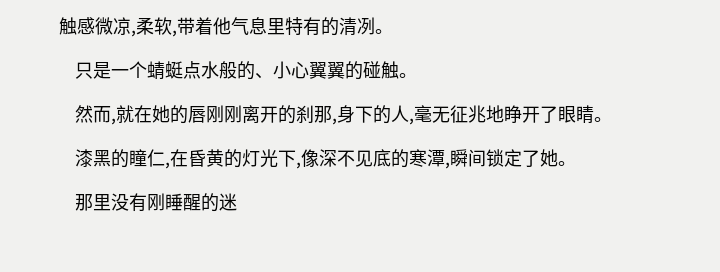触感微凉,柔软,带着他气息里特有的清冽。

    只是一个蜻蜓点水般的、小心翼翼的碰触。

    然而,就在她的唇刚刚离开的刹那,身下的人,毫无征兆地睁开了眼睛。

    漆黑的瞳仁,在昏黄的灯光下,像深不见底的寒潭,瞬间锁定了她。

    那里没有刚睡醒的迷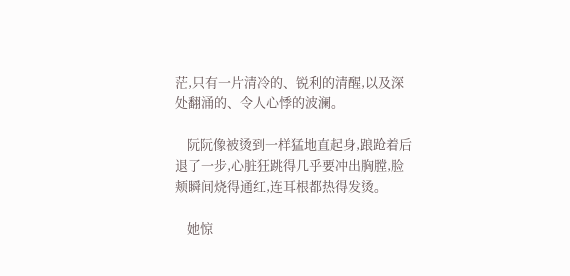茫,只有一片清冷的、锐利的清醒,以及深处翻涌的、令人心悸的波澜。

    阮阮像被烫到一样猛地直起身,踉跄着后退了一步,心脏狂跳得几乎要冲出胸膛,脸颊瞬间烧得通红,连耳根都热得发烫。

    她惊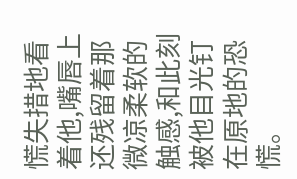慌失措地看着他,嘴唇上还残留着那微凉柔软的触感,和此刻被他目光钉在原地的恐慌。